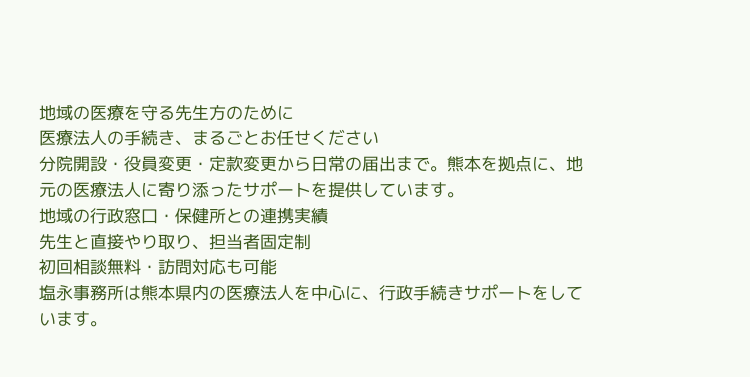地域の医療を守る先生方のために
医療法人の手続き、まるごとお任せください
分院開設・役員変更・定款変更から日常の届出まで。熊本を拠点に、地元の医療法人に寄り添ったサポートを提供しています。
地域の行政窓口・保健所との連携実績
先生と直接やり取り、担当者固定制
初回相談無料・訪問対応も可能
塩永事務所は熊本県内の医療法人を中心に、行政手続きサポートをしています。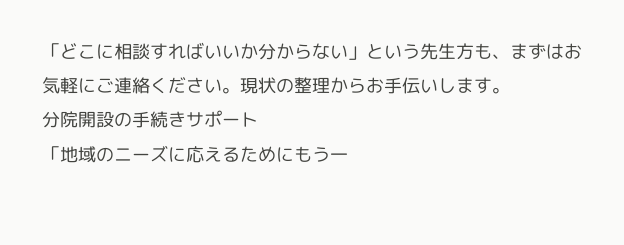「どこに相談すればいいか分からない」という先生方も、まずはお気軽にご連絡ください。現状の整理からお手伝いします。
分院開設の手続きサポート
「地域のニーズに応えるためにもう一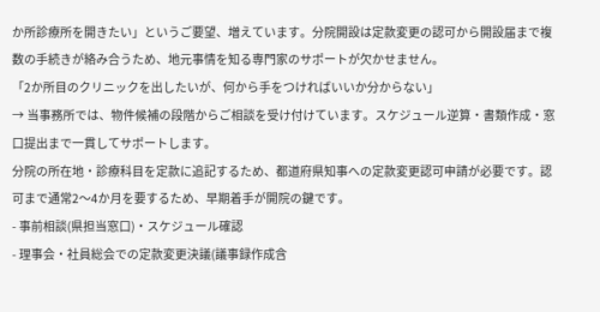か所診療所を開きたい」というご要望、増えています。分院開設は定款変更の認可から開設届まで複数の手続きが絡み合うため、地元事情を知る専門家のサポートが欠かせません。
「2か所目のクリニックを出したいが、何から手をつければいいか分からない」
→ 当事務所では、物件候補の段階からご相談を受け付けています。スケジュール逆算・書類作成・窓口提出まで一貫してサポートします。
分院の所在地・診療科目を定款に追記するため、都道府県知事への定款変更認可申請が必要です。認可まで通常2〜4か月を要するため、早期着手が開院の鍵です。
- 事前相談(県担当窓口)・スケジュール確認
- 理事会・社員総会での定款変更決議(議事録作成含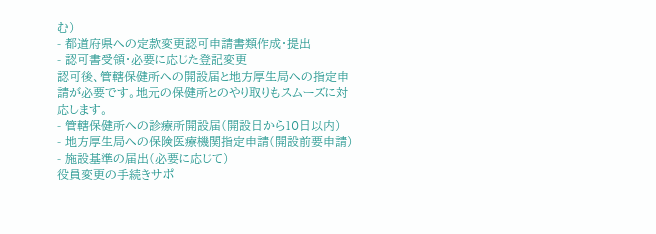む)
- 都道府県への定款変更認可申請書類作成・提出
- 認可書受領・必要に応じた登記変更
認可後、管轄保健所への開設届と地方厚生局への指定申請が必要です。地元の保健所とのやり取りもスムーズに対応します。
- 管轄保健所への診療所開設届(開設日から10日以内)
- 地方厚生局への保険医療機関指定申請(開設前要申請)
- 施設基準の届出(必要に応じて)
役員変更の手続きサポ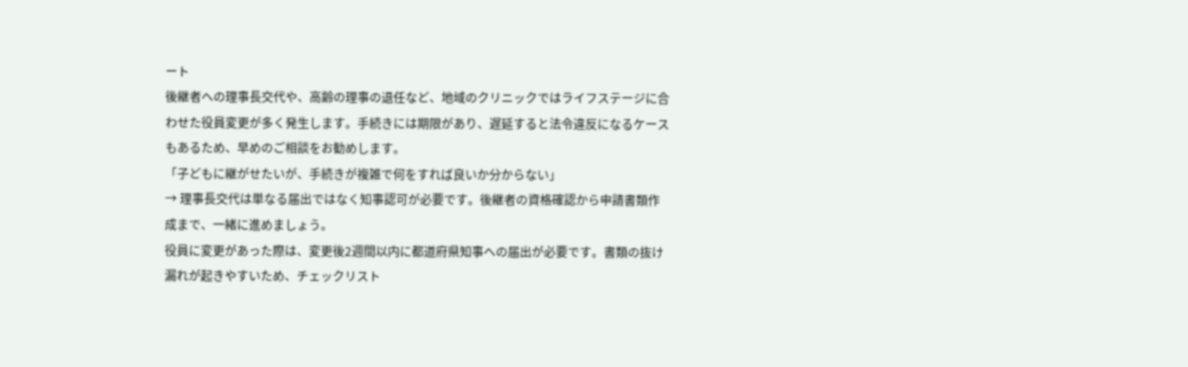ート
後継者への理事長交代や、高齢の理事の退任など、地域のクリニックではライフステージに合わせた役員変更が多く発生します。手続きには期限があり、遅延すると法令違反になるケースもあるため、早めのご相談をお勧めします。
「子どもに継がせたいが、手続きが複雑で何をすれば良いか分からない」
→ 理事長交代は単なる届出ではなく知事認可が必要です。後継者の資格確認から申請書類作成まで、一緒に進めましょう。
役員に変更があった際は、変更後2週間以内に都道府県知事への届出が必要です。書類の抜け漏れが起きやすいため、チェックリスト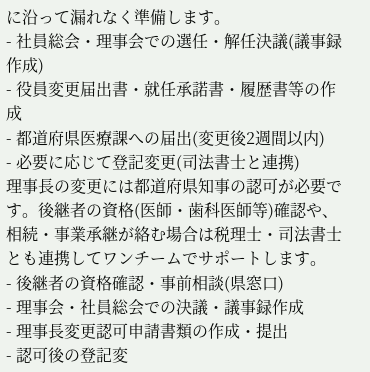に沿って漏れなく準備します。
- 社員総会・理事会での選任・解任決議(議事録作成)
- 役員変更届出書・就任承諾書・履歴書等の作成
- 都道府県医療課への届出(変更後2週間以内)
- 必要に応じて登記変更(司法書士と連携)
理事長の変更には都道府県知事の認可が必要です。後継者の資格(医師・歯科医師等)確認や、相続・事業承継が絡む場合は税理士・司法書士とも連携してワンチームでサポートします。
- 後継者の資格確認・事前相談(県窓口)
- 理事会・社員総会での決議・議事録作成
- 理事長変更認可申請書類の作成・提出
- 認可後の登記変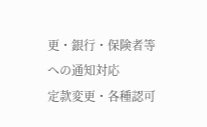更・銀行・保険者等への通知対応
定款変更・各種認可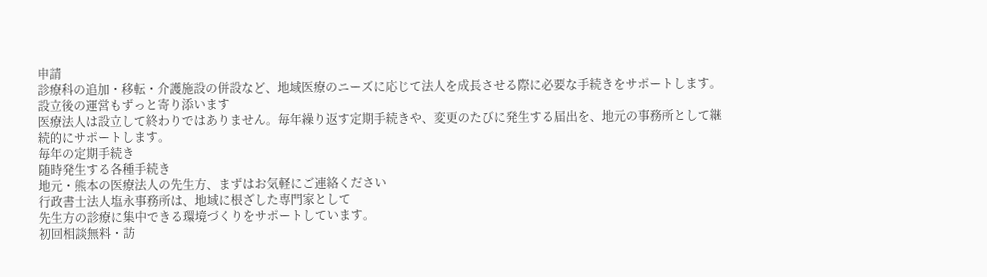申請
診療科の追加・移転・介護施設の併設など、地域医療のニーズに応じて法人を成長させる際に必要な手続きをサポートします。
設立後の運営もずっと寄り添います
医療法人は設立して終わりではありません。毎年繰り返す定期手続きや、変更のたびに発生する届出を、地元の事務所として継続的にサポートします。
毎年の定期手続き
随時発生する各種手続き
地元・熊本の医療法人の先生方、まずはお気軽にご連絡ください
行政書士法人塩永事務所は、地域に根ざした専門家として
先生方の診療に集中できる環境づくりをサポートしています。
初回相談無料・訪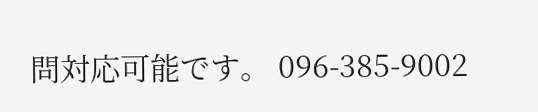問対応可能です。 096-385-9002